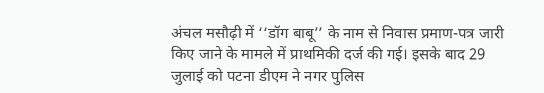अंचल मसौढ़ी में ‘‘डॉग बाबू’’ के नाम से निवास प्रमाण-पत्र जारी किए जाने के मामले में प्राथमिकी दर्ज की गई। इसके बाद 29 जुलाई को पटना डीएम ने नगर पुलिस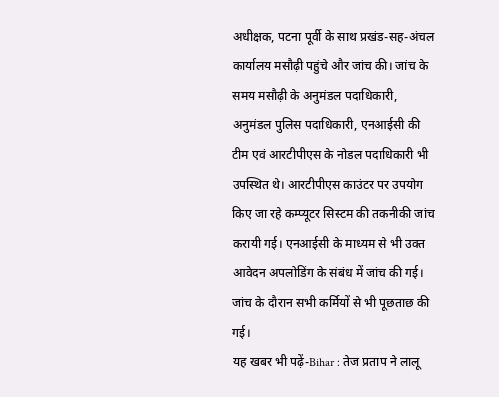अधीक्षक, पटना पूर्वी के साथ प्रखंड-सह-अंचल कार्यालय मसौढ़ी पहुंचे और जांच की। जांच के समय मसौढ़ी के अनुमंडल पदाधिकारी, अनुमंडल पुलिस पदाधिकारी, एनआईसी की टीम एवं आरटीपीएस के नोडल पदाधिकारी भी उपस्थित थे। आरटीपीएस काउंटर पर उपयोग किए जा रहे कम्प्यूटर सिस्टम की तकनीकी जांच करायी गई। एनआईसी के माध्यम से भी उक्त आवेदन अपलोडिंग के संबंध में जांच की गई। जांच के दौरान सभी कर्मियों से भी पूछताछ की गई।
यह खबर भी पढ़ें-Bihar : तेज प्रताप ने लालू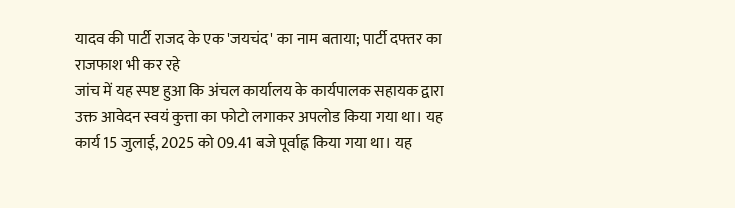यादव की पार्टी राजद के एक 'जयचंद' का नाम बताया; पार्टी दफ्तर का राजफाश भी कर रहे
जांच में यह स्पष्ट हुआ कि अंचल कार्यालय के कार्यपालक सहायक द्वारा उक्त आवेदन स्वयं कुत्ता का फोटो लगाकर अपलोड किया गया था। यह कार्य 15 जुलाई, 2025 को 09.41 बजे पूर्वाह्न किया गया था। यह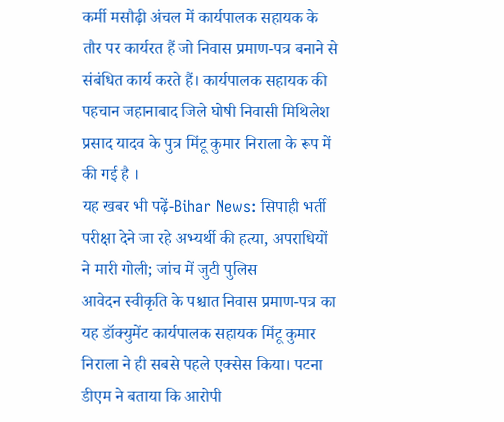कर्मी मसौढ़ी अंचल में कार्यपालक सहायक के तौर पर कार्यरत हैं जो निवास प्रमाण-पत्र बनाने से संबंधित कार्य करते हैं। कार्यपालक सहायक की पहचान जहानाबाद जिले घोषी निवासी मिथिलेश प्रसाद यादव के पुत्र मिंटू कुमार निराला के रूप में की गई है ।
यह खबर भी पढ़ें-Bihar News: सिपाही भर्ती परीक्षा देने जा रहे अभ्यर्थी की हत्या, अपराधियों ने मारी गोली; जांच में जुटी पुलिस
आवेदन स्वीकृति के पश्चात निवास प्रमाण-पत्र का यह डॉक्युमेंट कार्यपालक सहायक मिंटू कुमार निराला ने ही सबसे पहले एक्सेस किया। पटना डीएम ने बताया कि आरोपी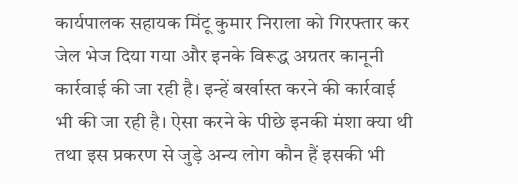कार्यपालक सहायक मिंटू कुमार निराला को गिरफ्तार कर जेल भेज दिया गया और इनके विरूद्ध अग्रतर कानूनी कार्रवाई की जा रही है। इन्हें बर्खास्त करने की कार्रवाई भी की जा रही है। ऐसा करने के पीछे इनकी मंशा क्या थी तथा इस प्रकरण से जुड़े अन्य लोग कौन हैं इसकी भी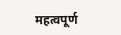महत्वपूर्ण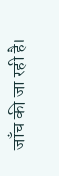जाँच की जा रही है।